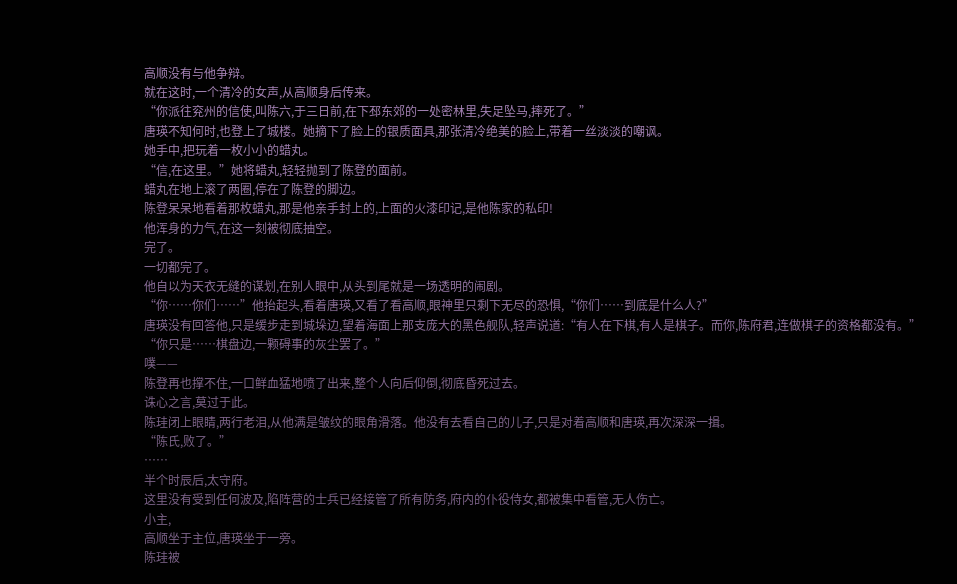高顺没有与他争辩。
就在这时,一个清冷的女声,从高顺身后传来。
“你派往兖州的信使,叫陈六,于三日前,在下邳东郊的一处密林里,失足坠马,摔死了。”
唐瑛不知何时,也登上了城楼。她摘下了脸上的银质面具,那张清冷绝美的脸上,带着一丝淡淡的嘲讽。
她手中,把玩着一枚小小的蜡丸。
“信,在这里。”她将蜡丸,轻轻抛到了陈登的面前。
蜡丸在地上滚了两圈,停在了陈登的脚边。
陈登呆呆地看着那枚蜡丸,那是他亲手封上的,上面的火漆印记,是他陈家的私印!
他浑身的力气,在这一刻被彻底抽空。
完了。
一切都完了。
他自以为天衣无缝的谋划,在别人眼中,从头到尾就是一场透明的闹剧。
“你……你们……”他抬起头,看着唐瑛,又看了看高顺,眼神里只剩下无尽的恐惧,“你们……到底是什么人?”
唐瑛没有回答他,只是缓步走到城垛边,望着海面上那支庞大的黑色舰队,轻声说道:“有人在下棋,有人是棋子。而你,陈府君,连做棋子的资格都没有。”
“你只是……棋盘边,一颗碍事的灰尘罢了。”
噗——
陈登再也撑不住,一口鲜血猛地喷了出来,整个人向后仰倒,彻底昏死过去。
诛心之言,莫过于此。
陈珪闭上眼睛,两行老泪,从他满是皱纹的眼角滑落。他没有去看自己的儿子,只是对着高顺和唐瑛,再次深深一揖。
“陈氏,败了。”
……
半个时辰后,太守府。
这里没有受到任何波及,陷阵营的士兵已经接管了所有防务,府内的仆役侍女,都被集中看管,无人伤亡。
小主,
高顺坐于主位,唐瑛坐于一旁。
陈珪被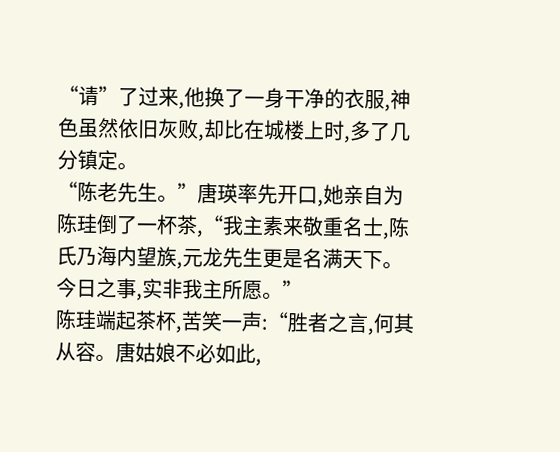“请”了过来,他换了一身干净的衣服,神色虽然依旧灰败,却比在城楼上时,多了几分镇定。
“陈老先生。”唐瑛率先开口,她亲自为陈珪倒了一杯茶,“我主素来敬重名士,陈氏乃海内望族,元龙先生更是名满天下。今日之事,实非我主所愿。”
陈珪端起茶杯,苦笑一声:“胜者之言,何其从容。唐姑娘不必如此,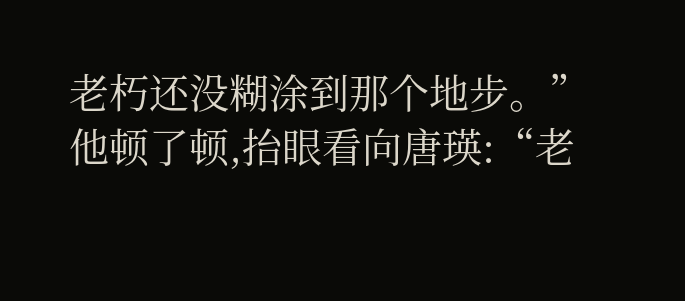老朽还没糊涂到那个地步。”
他顿了顿,抬眼看向唐瑛:“老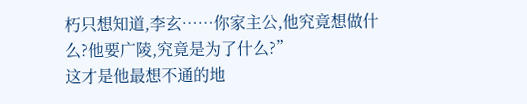朽只想知道,李玄……你家主公,他究竟想做什么?他要广陵,究竟是为了什么?”
这才是他最想不通的地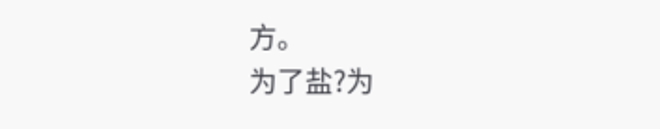方。
为了盐?为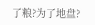了粮?为了地盘?